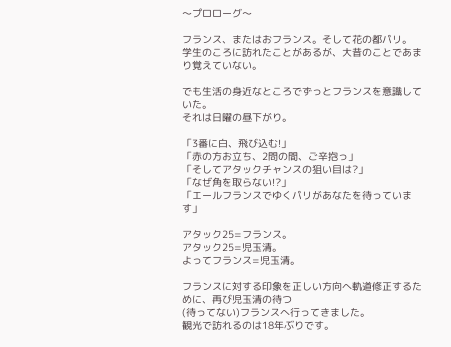〜プロローグ〜

フランス、またはおフランス。そして花の都パリ。
学生のころに訪れたことがあるが、大昔のことであまり覚えていない。

でも生活の身近なところでずっとフランスを意識していた。
それは日曜の昼下がり。

「3番に白、飛び込む!」
「赤の方お立ち、2問の間、ご辛抱っ」
「そしてアタックチャンスの狙い目は?」
「なぜ角を取らない!?」
「エールフランスでゆくパリがあなたを待っています」

アタック25=フランス。
アタック25=児玉清。
よってフランス=児玉清。

フランスに対する印象を正しい方向へ軌道修正するために、再び児玉清の待つ
(待ってない)フランスへ行ってきました。
観光で訪れるのは18年ぶりです。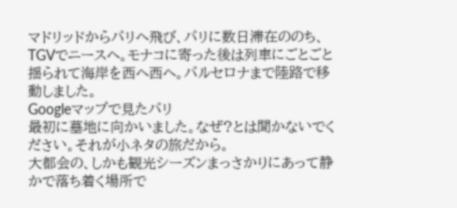マドリッドからパリへ飛び、パリに数日滞在ののち、TGVでニースへ。モナコに寄った後は列車にごとごと揺られて海岸を西へ西へ。パルセロナまで陸路で移動しました。
Googleマップで見たパリ
最初に墓地に向かいました。なぜ?とは聞かないでください。それが小ネタの旅だから。
大都会の、しかも観光シーズンまっさかりにあって静かで落ち着く場所で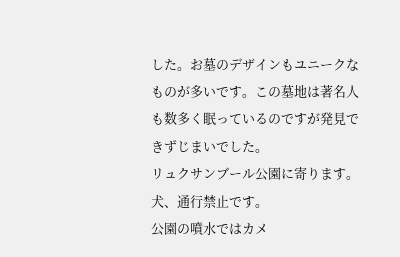した。お墓のデザインもユニークなものが多いです。この墓地は著名人も数多く眠っているのですが発見できずじまいでした。
リュクサンブール公園に寄ります。犬、通行禁止です。
公園の噴水ではカメ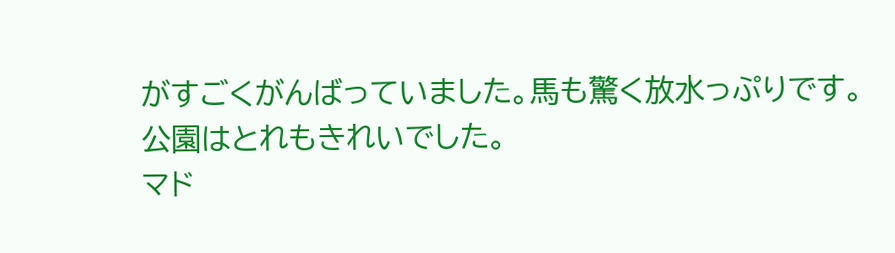がすごくがんばっていました。馬も驚く放水っぷりです。
公園はとれもきれいでした。
マド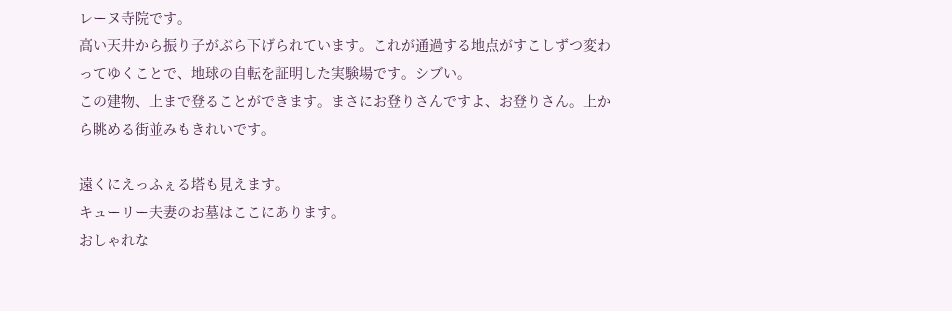レーヌ寺院です。
高い天井から振り子がぶら下げられています。これが通過する地点がすこしずつ変わってゆくことで、地球の自転を証明した実験場です。シブい。
この建物、上まで登ることができます。まさにお登りさんですよ、お登りさん。上から眺める街並みもきれいです。

遠くにえっふぇる塔も見えます。
キューリー夫妻のお墓はここにあります。
おしゃれな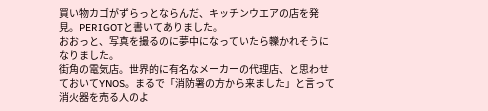買い物カゴがずらっとならんだ、キッチンウエアの店を発見。PERIGOTと書いてありました。
おおっと、写真を撮るのに夢中になっていたら轢かれそうになりました。
街角の電気店。世界的に有名なメーカーの代理店、と思わせておいてYNOS。まるで「消防署の方から来ました」と言って消火器を売る人のよ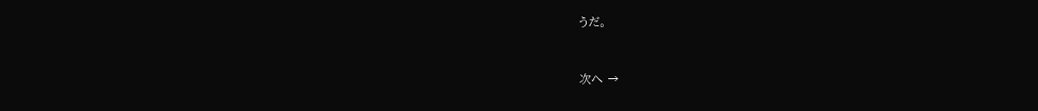うだ。


次へ →